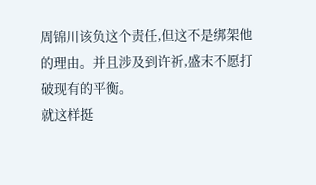周锦川该负这个责任,但这不是绑架他的理由。并且涉及到许祈,盛末不愿打破现有的平衡。
就这样挺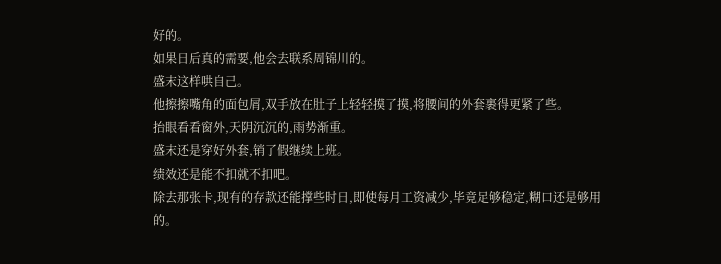好的。
如果日后真的需要,他会去联系周锦川的。
盛末这样哄自己。
他擦擦嘴角的面包屑,双手放在肚子上轻轻摸了摸,将腰间的外套裹得更紧了些。
抬眼看看窗外,天阴沉沉的,雨势渐重。
盛末还是穿好外套,销了假继续上班。
绩效还是能不扣就不扣吧。
除去那张卡,现有的存款还能撑些时日,即使每月工资减少,毕竟足够稳定,糊口还是够用的。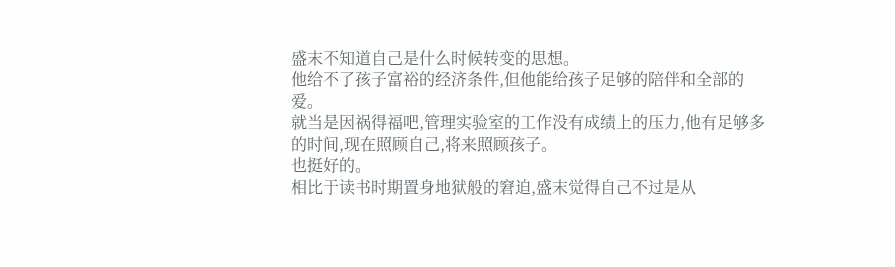盛末不知道自己是什么时候转变的思想。
他给不了孩子富裕的经济条件,但他能给孩子足够的陪伴和全部的爱。
就当是因祸得福吧,管理实验室的工作没有成绩上的压力,他有足够多的时间,现在照顾自己,将来照顾孩子。
也挺好的。
相比于读书时期置身地狱般的窘迫,盛末觉得自己不过是从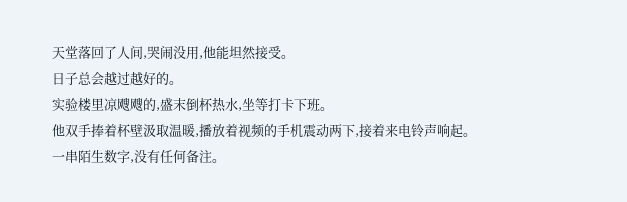天堂落回了人间,哭闹没用,他能坦然接受。
日子总会越过越好的。
实验楼里凉飕飕的,盛末倒杯热水,坐等打卡下班。
他双手捧着杯壁汲取温暖,播放着视频的手机震动两下,接着来电铃声响起。
一串陌生数字,没有任何备注。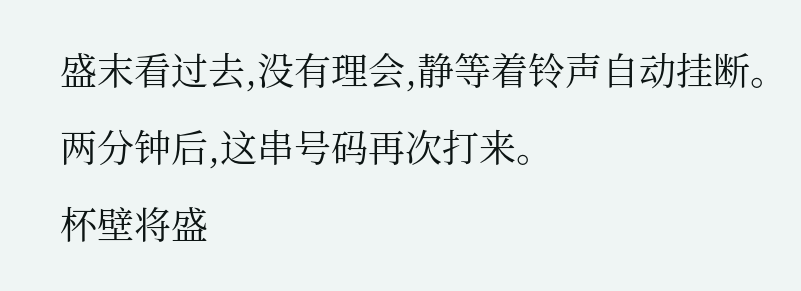盛末看过去,没有理会,静等着铃声自动挂断。
两分钟后,这串号码再次打来。
杯壁将盛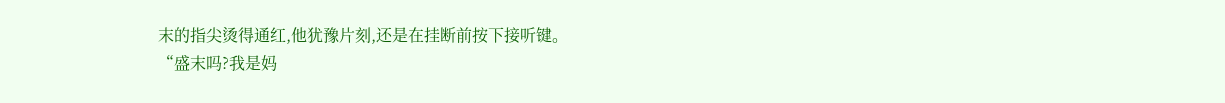末的指尖烫得通红,他犹豫片刻,还是在挂断前按下接听键。
“盛末吗?我是妈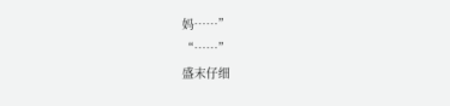妈……”
“……”
盛末仔细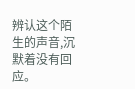辨认这个陌生的声音,沉默着没有回应。